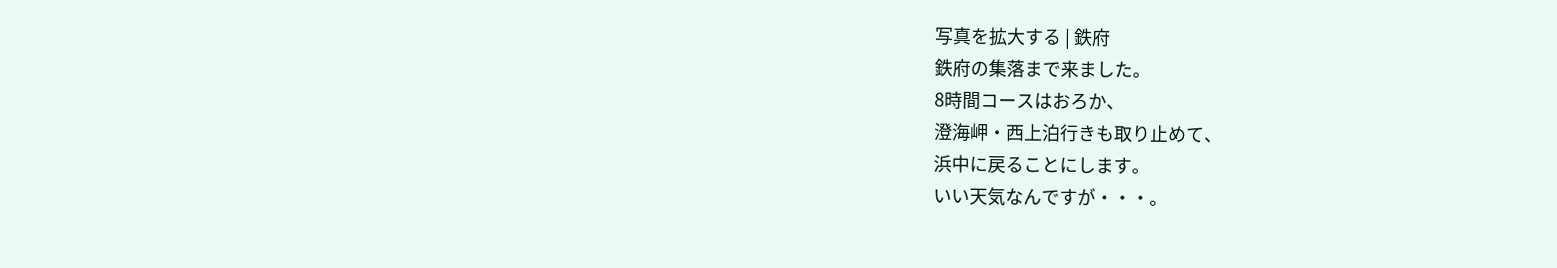写真を拡大する | 鉄府
鉄府の集落まで来ました。
8時間コースはおろか、
澄海岬・西上泊行きも取り止めて、
浜中に戻ることにします。
いい天気なんですが・・・。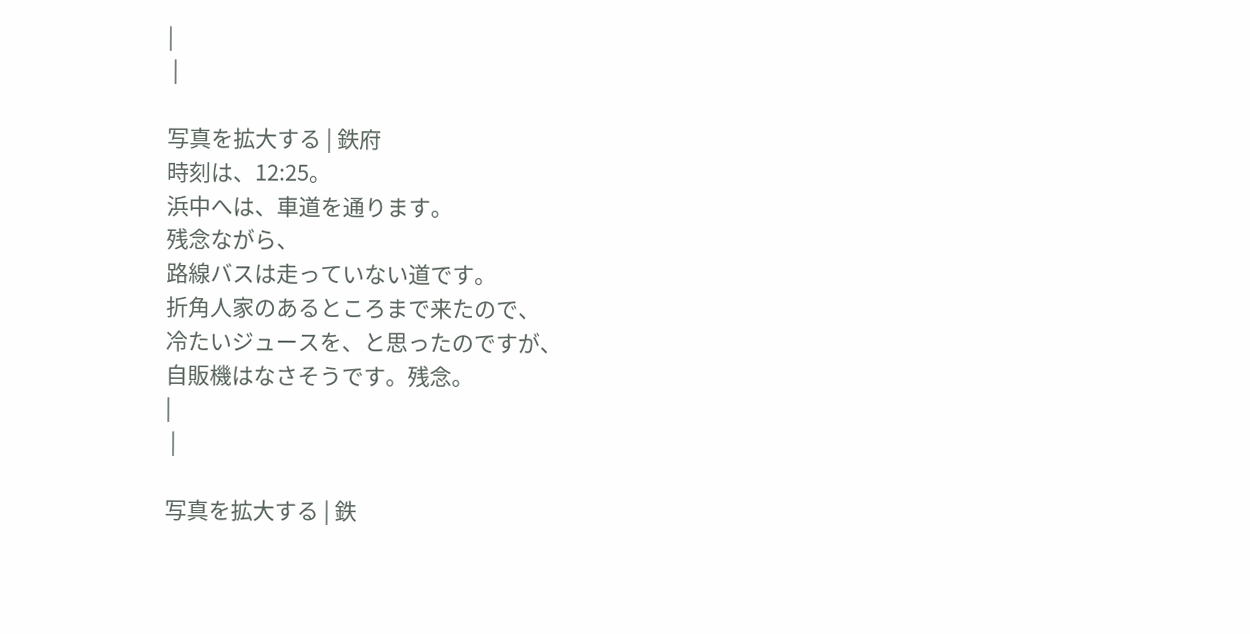|
 |

写真を拡大する | 鉄府
時刻は、12:25。
浜中へは、車道を通ります。
残念ながら、
路線バスは走っていない道です。
折角人家のあるところまで来たので、
冷たいジュースを、と思ったのですが、
自販機はなさそうです。残念。
|
 |

写真を拡大する | 鉄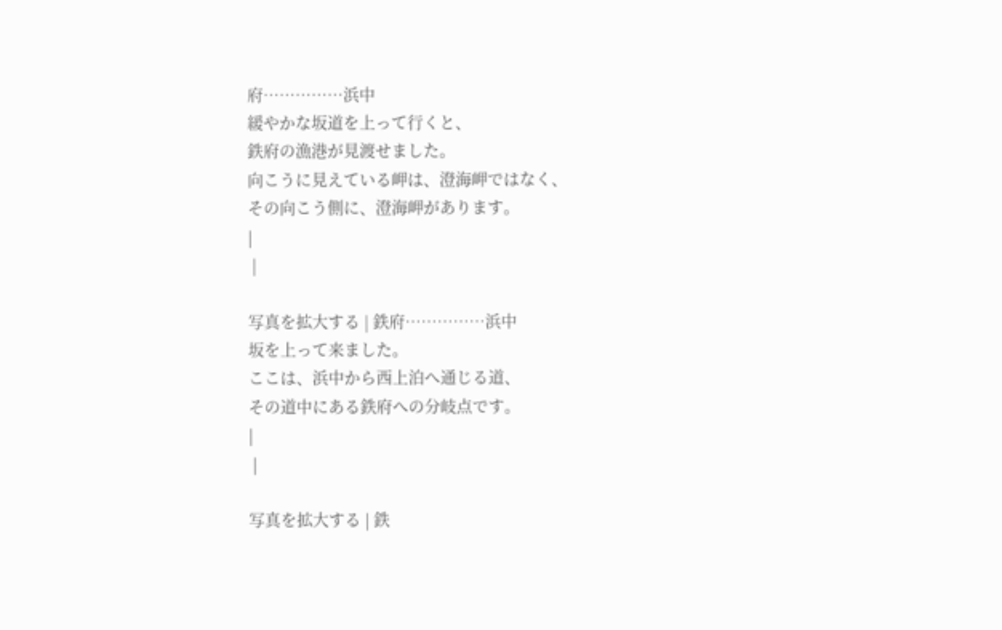府……………浜中
緩やかな坂道を上って行くと、
鉄府の漁港が見渡せました。
向こうに見えている岬は、澄海岬ではなく、
その向こう側に、澄海岬があります。
|
 |

写真を拡大する | 鉄府……………浜中
坂を上って来ました。
ここは、浜中から西上泊へ通じる道、
その道中にある鉄府への分岐点です。
|
 |

写真を拡大する | 鉄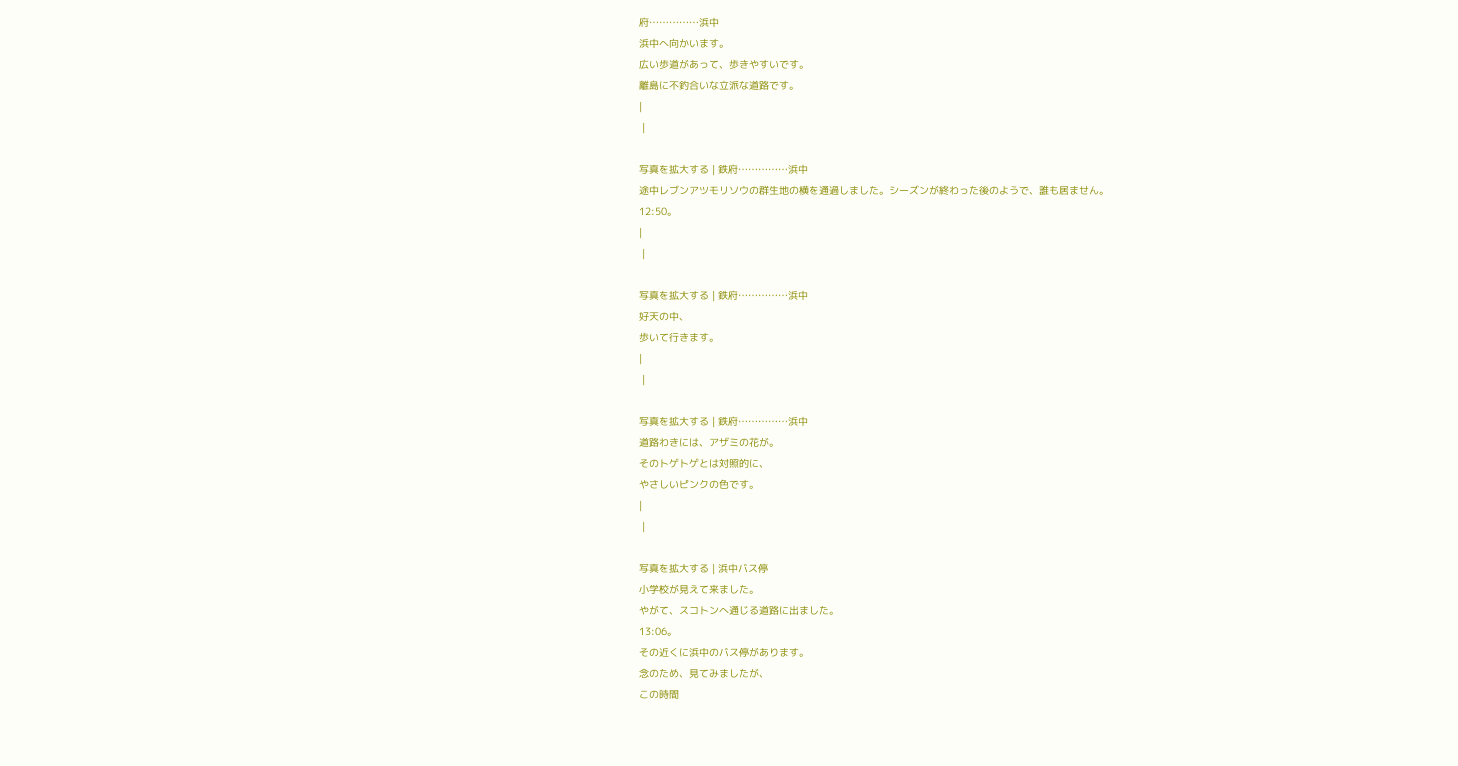府……………浜中
浜中へ向かいます。
広い歩道があって、歩きやすいです。
離島に不釣合いな立派な道路です。
|
 |

写真を拡大する | 鉄府……………浜中
途中レブンアツモリソウの群生地の横を通過しました。シーズンが終わった後のようで、誰も居ません。
12:50。
|
 |

写真を拡大する | 鉄府……………浜中
好天の中、
歩いて行きます。
|
 |

写真を拡大する | 鉄府……………浜中
道路わきには、アザミの花が。
そのトゲトゲとは対照的に、
やさしいピンクの色です。
|
 |

写真を拡大する | 浜中バス停
小学校が見えて来ました。
やがて、スコトンへ通じる道路に出ました。
13:06。
その近くに浜中のバス停があります。
念のため、見てみましたが、
この時間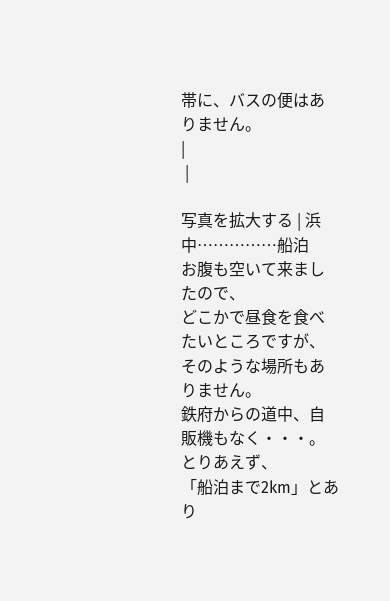帯に、バスの便はありません。
|
 |

写真を拡大する | 浜中……………船泊
お腹も空いて来ましたので、
どこかで昼食を食べたいところですが、
そのような場所もありません。
鉄府からの道中、自販機もなく・・・。
とりあえず、
「船泊まで2km」とあり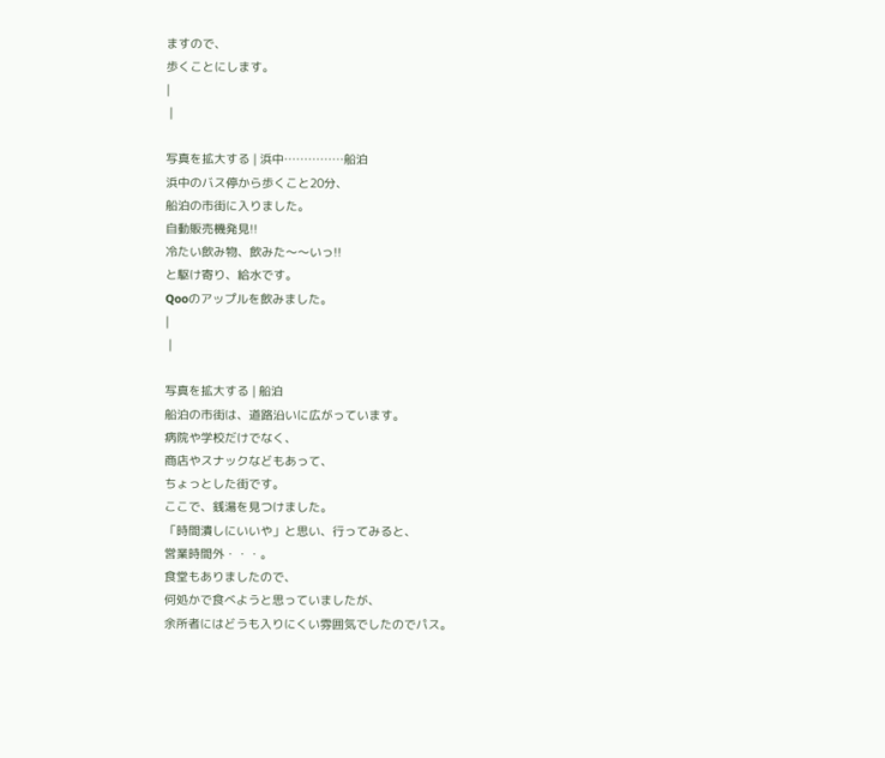ますので、
歩くことにします。
|
 |

写真を拡大する | 浜中……………船泊
浜中のバス停から歩くこと20分、
船泊の市街に入りました。
自動販売機発見!!
冷たい飲み物、飲みた〜〜いっ!!
と駆け寄り、給水です。
Qooのアップルを飲みました。
|
 |

写真を拡大する | 船泊
船泊の市街は、道路沿いに広がっています。
病院や学校だけでなく、
商店やスナックなどもあって、
ちょっとした街です。
ここで、銭湯を見つけました。
「時間潰しにいいや」と思い、行ってみると、
営業時間外・・・。
食堂もありましたので、
何処かで食べようと思っていましたが、
余所者にはどうも入りにくい雰囲気でしたのでパス。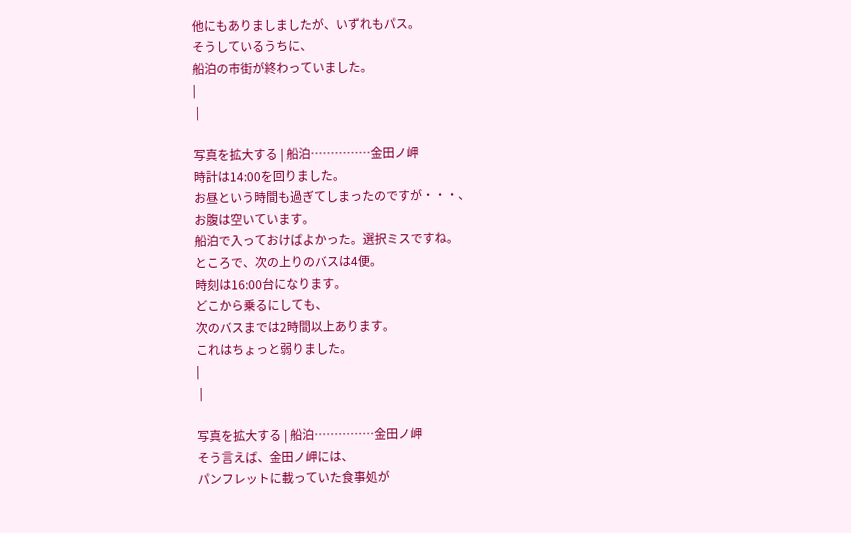他にもありましましたが、いずれもパス。
そうしているうちに、
船泊の市街が終わっていました。
|
 |

写真を拡大する | 船泊……………金田ノ岬
時計は14:00を回りました。
お昼という時間も過ぎてしまったのですが・・・、
お腹は空いています。
船泊で入っておけばよかった。選択ミスですね。
ところで、次の上りのバスは4便。
時刻は16:00台になります。
どこから乗るにしても、
次のバスまでは2時間以上あります。
これはちょっと弱りました。
|
 |

写真を拡大する | 船泊……………金田ノ岬
そう言えば、金田ノ岬には、
パンフレットに載っていた食事処が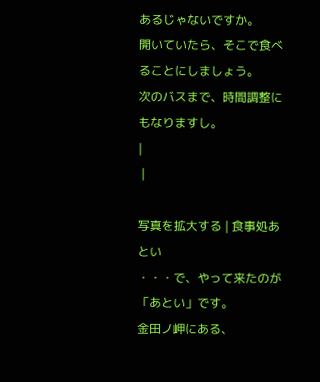あるじゃないですか。
開いていたら、そこで食べることにしましょう。
次のバスまで、時間調整にもなりますし。
|
 |

写真を拡大する | 食事処あとい
・・・で、やって来たのが「あとい」です。
金田ノ岬にある、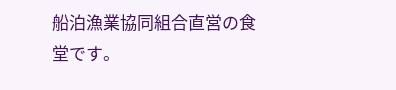船泊漁業協同組合直営の食堂です。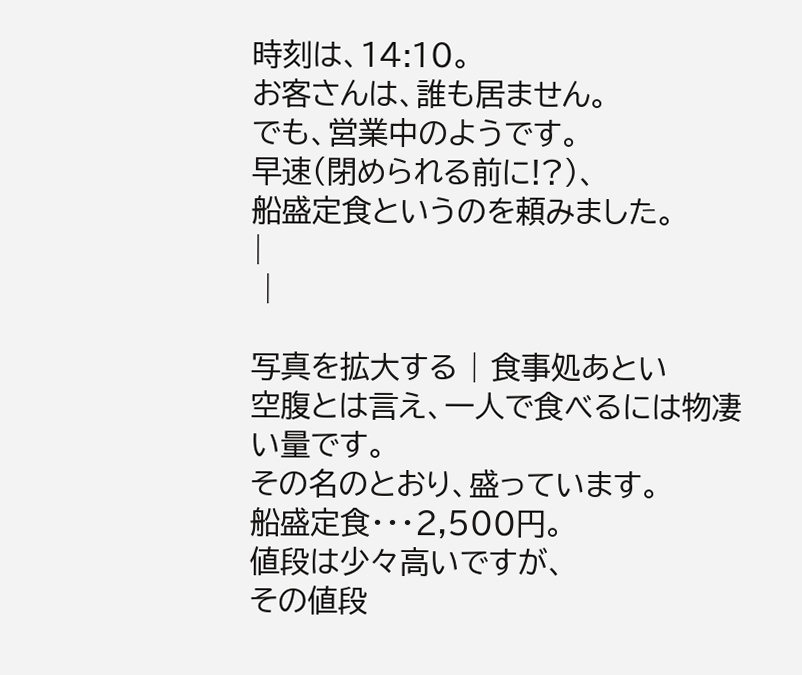時刻は、14:10。
お客さんは、誰も居ません。
でも、営業中のようです。
早速(閉められる前に!?)、
船盛定食というのを頼みました。
|
 |

写真を拡大する | 食事処あとい
空腹とは言え、一人で食べるには物凄い量です。
その名のとおり、盛っています。
船盛定食・・・2,500円。
値段は少々高いですが、
その値段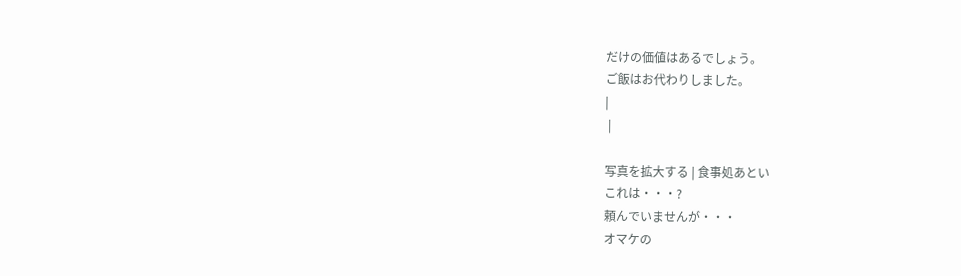だけの価値はあるでしょう。
ご飯はお代わりしました。
|
 |

写真を拡大する | 食事処あとい
これは・・・?
頼んでいませんが・・・
オマケの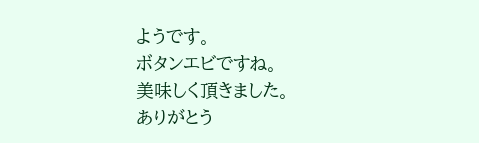ようです。
ボタンエビですね。
美味しく頂きました。
ありがとう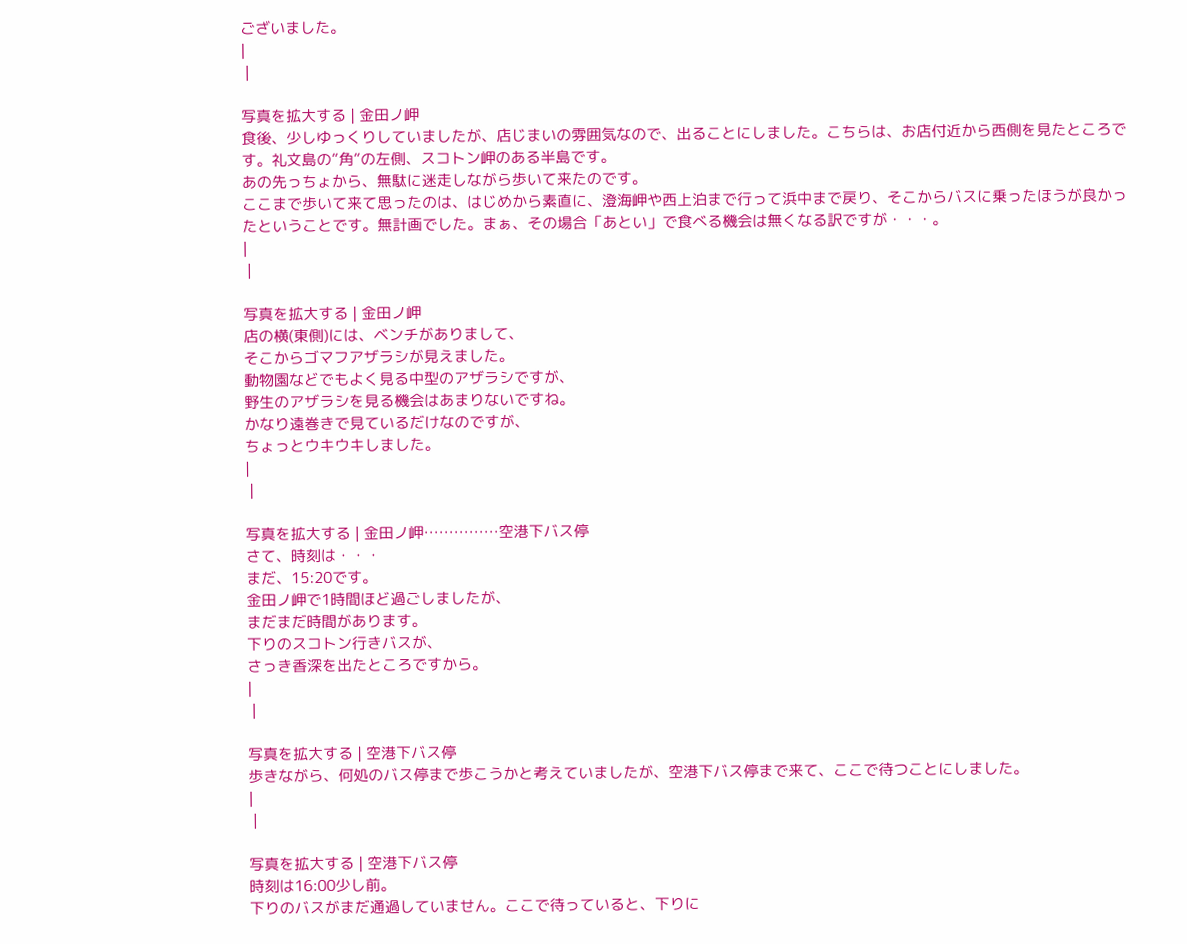ございました。
|
 |

写真を拡大する | 金田ノ岬
食後、少しゆっくりしていましたが、店じまいの雰囲気なので、出ることにしました。こちらは、お店付近から西側を見たところです。礼文島の”角”の左側、スコトン岬のある半島です。
あの先っちょから、無駄に迷走しながら歩いて来たのです。
ここまで歩いて来て思ったのは、はじめから素直に、澄海岬や西上泊まで行って浜中まで戻り、そこからバスに乗ったほうが良かったということです。無計画でした。まぁ、その場合「あとい」で食べる機会は無くなる訳ですが・・・。
|
 |

写真を拡大する | 金田ノ岬
店の横(東側)には、ベンチがありまして、
そこからゴマフアザラシが見えました。
動物園などでもよく見る中型のアザラシですが、
野生のアザラシを見る機会はあまりないですね。
かなり遠巻きで見ているだけなのですが、
ちょっとウキウキしました。
|
 |

写真を拡大する | 金田ノ岬……………空港下バス停
さて、時刻は・・・
まだ、15:20です。
金田ノ岬で1時間ほど過ごしましたが、
まだまだ時間があります。
下りのスコトン行きバスが、
さっき香深を出たところですから。
|
 |

写真を拡大する | 空港下バス停
歩きながら、何処のバス停まで歩こうかと考えていましたが、空港下バス停まで来て、ここで待つことにしました。
|
 |

写真を拡大する | 空港下バス停
時刻は16:00少し前。
下りのバスがまだ通過していません。ここで待っていると、下りに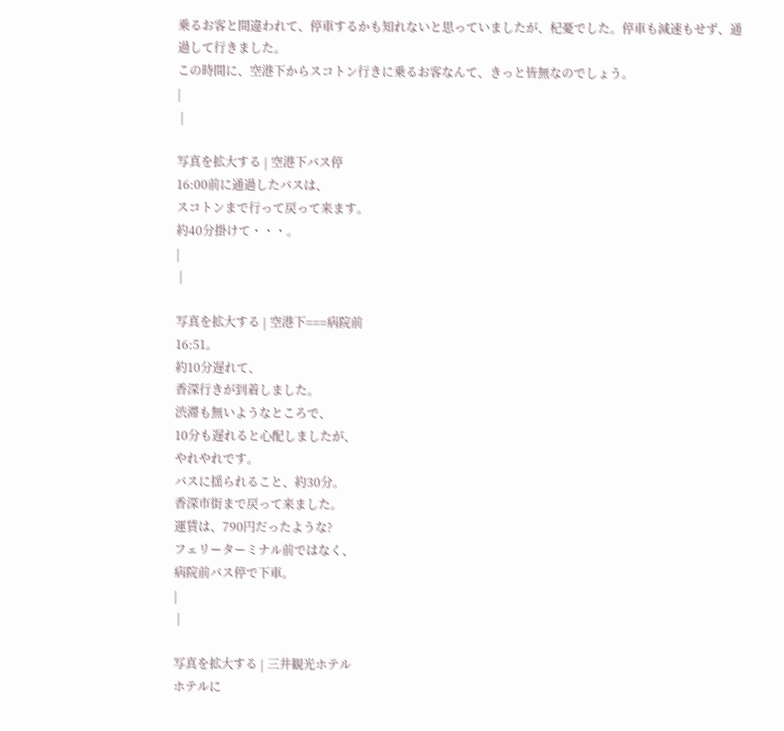乗るお客と間違われて、停車するかも知れないと思っていましたが、杞憂でした。停車も減速もせず、通過して行きました。
この時間に、空港下からスコトン行きに乗るお客なんて、きっと皆無なのでしょう。
|
 |

写真を拡大する | 空港下バス停
16:00前に通過したバスは、
スコトンまで行って戻って来ます。
約40分掛けて・・・。
|
 |

写真を拡大する | 空港下===病院前
16:51。
約10分遅れて、
香深行きが到着しました。
渋滞も無いようなところで、
10分も遅れると心配しましたが、
やれやれです。
バスに揺られること、約30分。
香深市街まで戻って来ました。
運賃は、790円だったような?
フェリーターミナル前ではなく、
病院前バス停で下車。
|
 |

写真を拡大する | 三井観光ホテル
ホテルに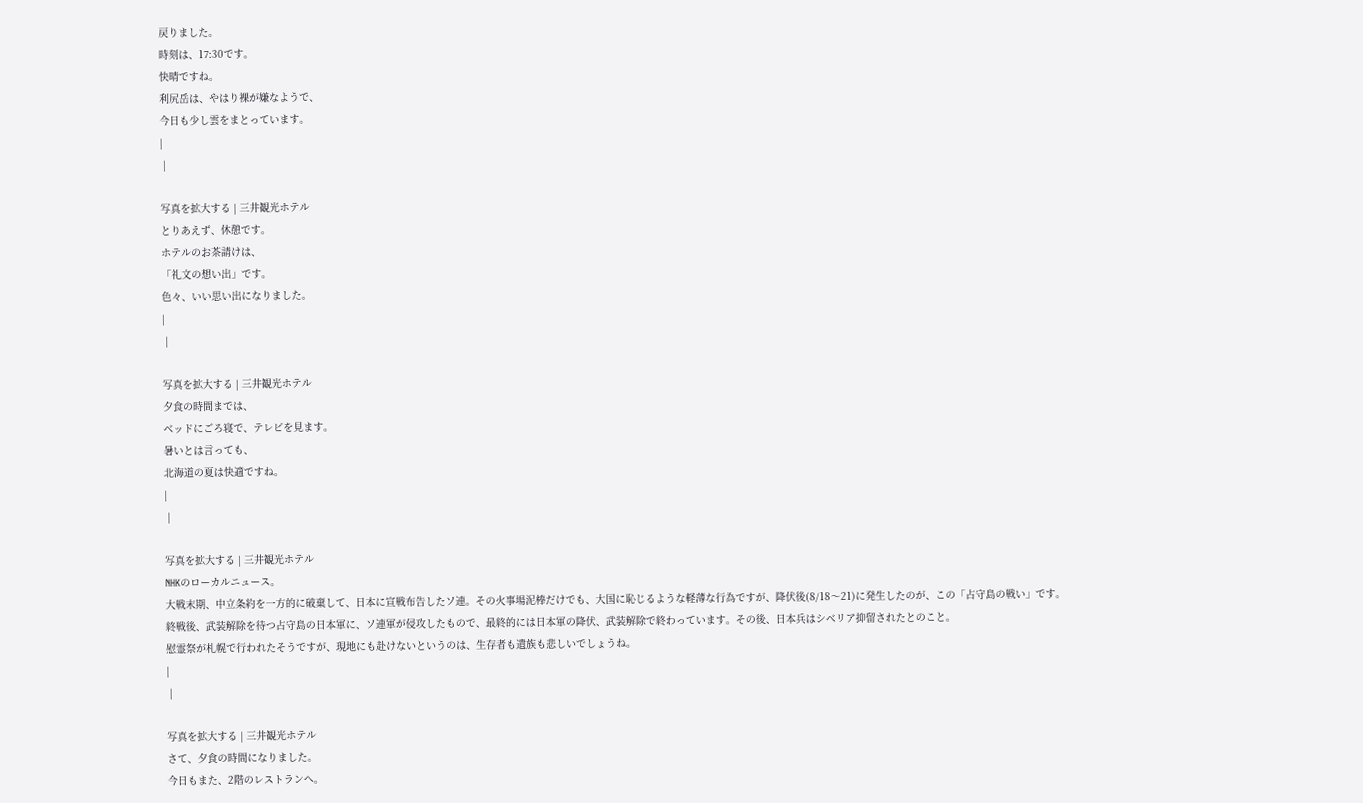戻りました。
時刻は、17:30です。
快晴ですね。
利尻岳は、やはり裸が嫌なようで、
今日も少し雲をまとっています。
|
 |

写真を拡大する | 三井観光ホテル
とりあえず、休憩です。
ホテルのお茶請けは、
「礼文の想い出」です。
色々、いい思い出になりました。
|
 |

写真を拡大する | 三井観光ホテル
夕食の時間までは、
ベッドにごろ寝で、テレビを見ます。
暑いとは言っても、
北海道の夏は快適ですね。
|
 |

写真を拡大する | 三井観光ホテル
NHKのローカルニュース。
大戦末期、中立条約を一方的に破棄して、日本に宣戦布告したソ連。その火事場泥棒だけでも、大国に恥じるような軽薄な行為ですが、降伏後(8/18〜21)に発生したのが、この「占守島の戦い」です。
終戦後、武装解除を待つ占守島の日本軍に、ソ連軍が侵攻したもので、最終的には日本軍の降伏、武装解除で終わっています。その後、日本兵はシベリア抑留されたとのこと。
慰霊祭が札幌で行われたそうですが、現地にも赴けないというのは、生存者も遺族も悲しいでしょうね。
|
 |

写真を拡大する | 三井観光ホテル
さて、夕食の時間になりました。
今日もまた、2階のレストランへ。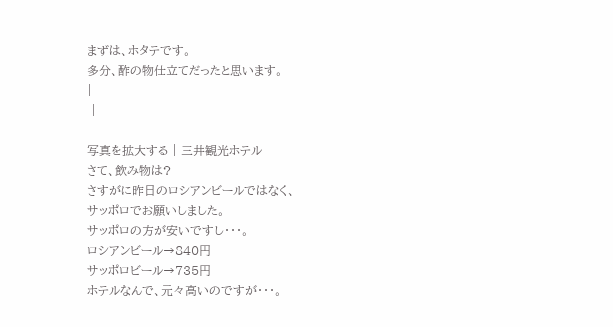まずは、ホタテです。
多分、酢の物仕立てだったと思います。
|
 |

写真を拡大する | 三井観光ホテル
さて、飲み物は?
さすがに昨日のロシアンビールではなく、
サッポロでお願いしました。
サッポロの方が安いですし・・・。
ロシアンビール→840円
サッポロビール→735円
ホテルなんで、元々高いのですが・・・。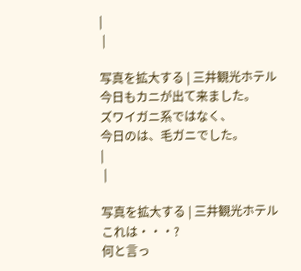|
 |

写真を拡大する | 三井観光ホテル
今日もカニが出て来ました。
ズワイガニ系ではなく、
今日のは、毛ガニでした。
|
 |

写真を拡大する | 三井観光ホテル
これは・・・?
何と言っ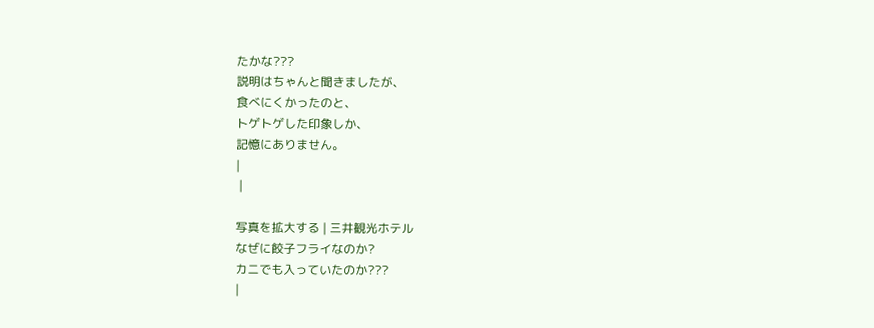たかな???
説明はちゃんと聞きましたが、
食べにくかったのと、
トゲトゲした印象しか、
記憶にありません。
|
 |

写真を拡大する | 三井観光ホテル
なぜに餃子フライなのか?
カニでも入っていたのか???
|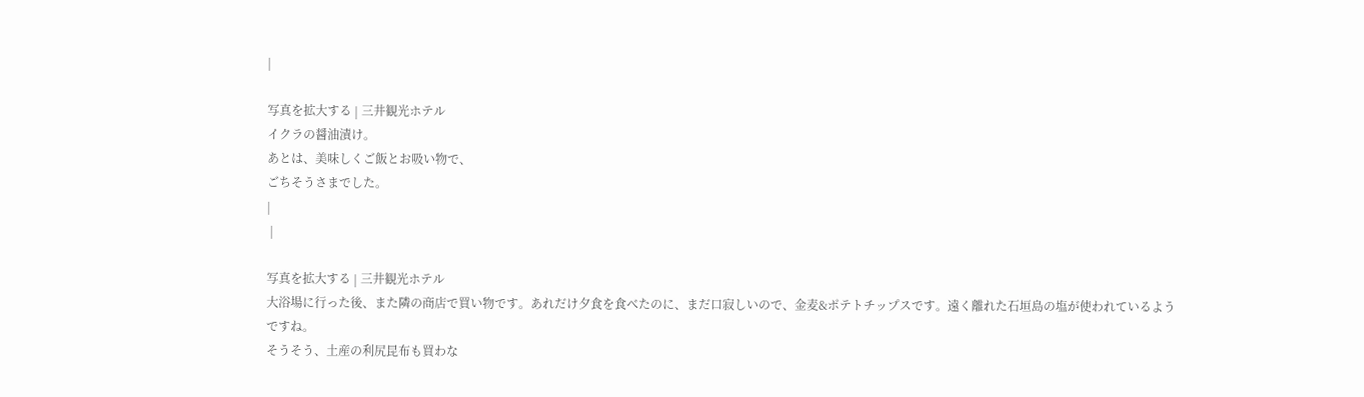|

写真を拡大する | 三井観光ホテル
イクラの醤油漬け。
あとは、美味しくご飯とお吸い物で、
ごちそうさまでした。
|
 |

写真を拡大する | 三井観光ホテル
大浴場に行った後、また隣の商店で買い物です。あれだけ夕食を食べたのに、まだ口寂しいので、金麦&ポテトチップスです。遠く離れた石垣島の塩が使われているようですね。
そうそう、土産の利尻昆布も買わな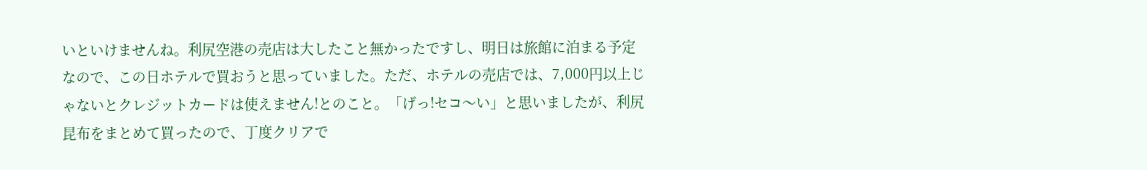いといけませんね。利尻空港の売店は大したこと無かったですし、明日は旅館に泊まる予定なので、この日ホテルで買おうと思っていました。ただ、ホテルの売店では、7,000円以上じゃないとクレジットカードは使えません!とのこと。「げっ!セコ〜い」と思いましたが、利尻昆布をまとめて買ったので、丁度クリアで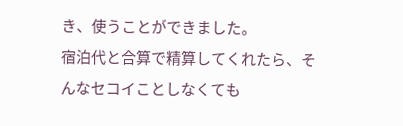き、使うことができました。
宿泊代と合算で精算してくれたら、そんなセコイことしなくても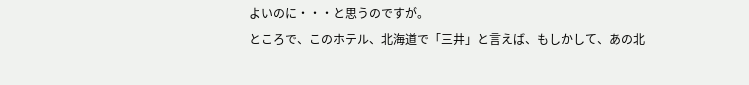よいのに・・・と思うのですが。
ところで、このホテル、北海道で「三井」と言えば、もしかして、あの北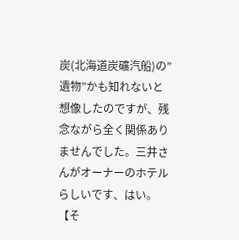炭(北海道炭礦汽船)の”遺物”かも知れないと想像したのですが、残念ながら全く関係ありませんでした。三井さんがオーナーのホテルらしいです、はい。
【そ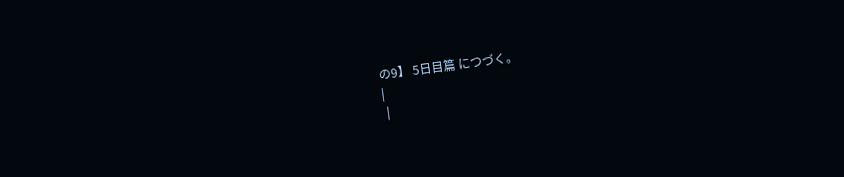の9】 5日目篇 につづく。
|
 |